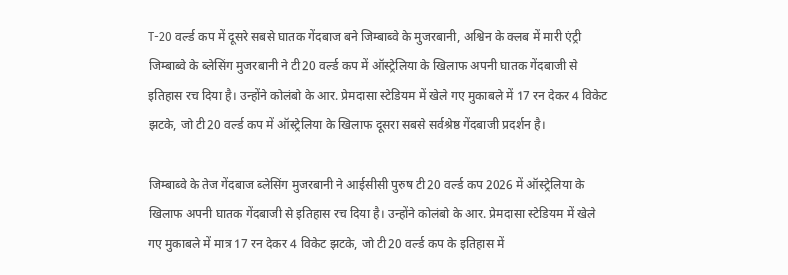T-20 वर्ल्ड कप में दूसरे सबसे घातक गेंदबाज बने जिम्बाब्वे के मुजरबानी, अश्विन के क्लब में मारी एंट्री
जिम्बाब्वे के ब्लेसिंग मुजरबानी ने टी20 वर्ल्ड कप में ऑस्ट्रेलिया के खिलाफ अपनी घातक गेंदबाजी से इतिहास रच दिया है। उन्होंने कोलंबो के आर. प्रेमदासा स्टेडियम में खेले गए मुकाबले में 17 रन देकर 4 विकेट झटके, जो टी20 वर्ल्ड कप में ऑस्ट्रेलिया के खिलाफ दूसरा सबसे सर्वश्रेष्ठ गेंदबाजी प्रदर्शन है।

जिम्बाब्वे के तेज गेंदबाज ब्लेसिंग मुजरबानी ने आईसीसी पुरुष टी20 वर्ल्ड कप 2026 में ऑस्ट्रेलिया के खिलाफ अपनी घातक गेंदबाजी से इतिहास रच दिया है। उन्होंने कोलंबो के आर. प्रेमदासा स्टेडियम में खेले गए मुकाबले में मात्र 17 रन देकर 4 विकेट झटके, जो टी20 वर्ल्ड कप के इतिहास में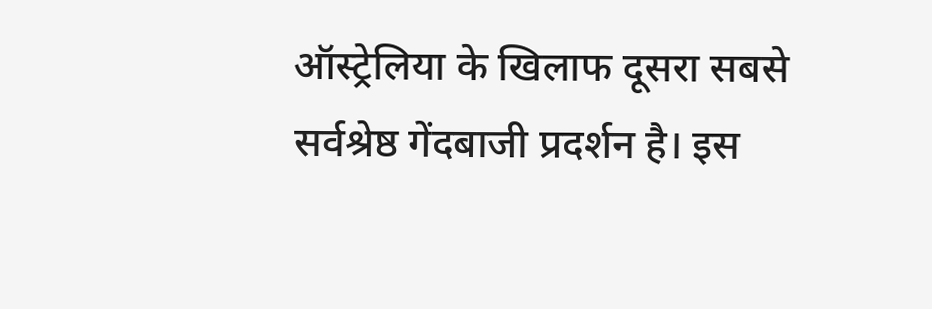ऑस्ट्रेलिया के खिलाफ दूसरा सबसे सर्वश्रेष्ठ गेंदबाजी प्रदर्शन है। इस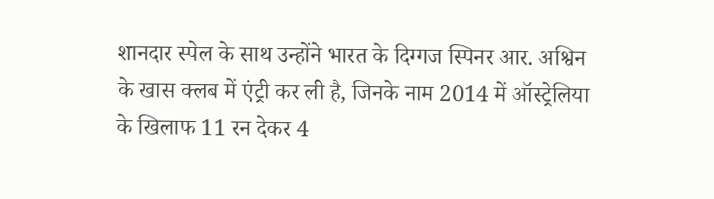शानदार स्पेल के साथ उन्होंने भारत के दिग्गज स्पिनर आर. अश्विन के खास क्लब में एंट्री कर ली है, जिनके नाम 2014 में ऑस्ट्रेलिया के खिलाफ 11 रन देकर 4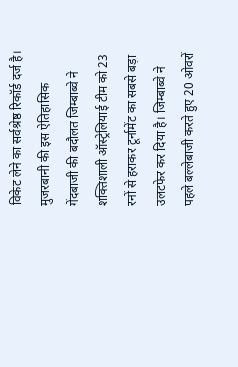विकेट लेने का सर्वश्रेष्ठ रिकॉर्ड दर्ज है।
मुजरबानी की इस ऐतिहासिक गेंदबाजी की बदौलत जिम्बाब्वे ने शक्तिशाली ऑस्ट्रेलियाई टीम को 23 रनों से हराकर टूर्नामेंट का सबसे बड़ा उलटफेर कर दिया है। जिम्बाब्वे ने पहले बल्लेबाजी करते हुए 20 ओवरों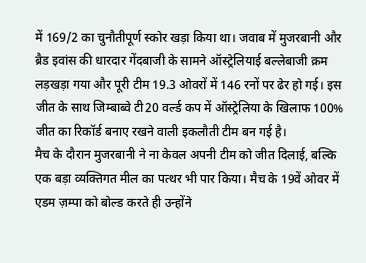में 169/2 का चुनौतीपूर्ण स्कोर खड़ा किया था। जवाब में मुजरबानी और ब्रैड इवांस की धारदार गेंदबाजी के सामने ऑस्ट्रेलियाई बल्लेबाजी क्रम लड़खड़ा गया और पूरी टीम 19.3 ओवरों में 146 रनों पर ढेर हो गई। इस जीत के साथ जिम्बाब्वे टी20 वर्ल्ड कप में ऑस्ट्रेलिया के खिलाफ 100% जीत का रिकॉर्ड बनाए रखने वाली इकलौती टीम बन गई है।
मैच के दौरान मुजरबानी ने ना केवल अपनी टीम को जीत दिलाई, बल्कि एक बड़ा व्यक्तिगत मील का पत्थर भी पार किया। मैच के 19वें ओवर में एडम ज़म्पा को बोल्ड करते ही उन्होंने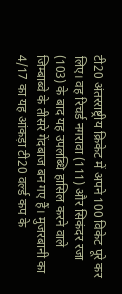टी20 अंतरराष्ट्रीय क्रिकेट में अपने 100 विकेट पूरे कर लिए। वह रिचर्ड नगरावा (111) और सिकंदर रजा (103) के बाद यह उपलब्धि हासिल करने वाले जिम्बाब्वे के तीसरे गेंदबाज बन गए हैं। मुजरबानी का 4/17 का यह आंकड़ा टी20 वर्ल्ड कप के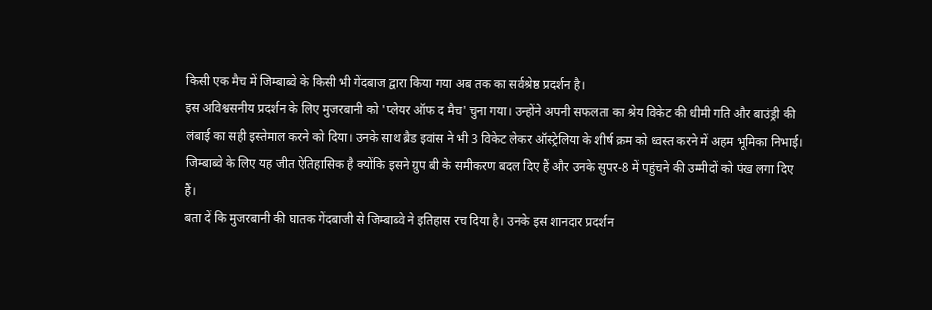किसी एक मैच में जिम्बाब्वे के किसी भी गेंदबाज द्वारा किया गया अब तक का सर्वश्रेष्ठ प्रदर्शन है।
इस अविश्वसनीय प्रदर्शन के लिए मुजरबानी को 'प्लेयर ऑफ द मैच' चुना गया। उन्होंने अपनी सफलता का श्रेय विकेट की धीमी गति और बाउंड्री की लंबाई का सही इस्तेमाल करने को दिया। उनके साथ ब्रैड इवांस ने भी 3 विकेट लेकर ऑस्ट्रेलिया के शीर्ष क्रम को ध्वस्त करने में अहम भूमिका निभाई। जिम्बाब्वे के लिए यह जीत ऐतिहासिक है क्योंकि इसने ग्रुप बी के समीकरण बदल दिए हैं और उनके सुपर-8 में पहुंचने की उम्मीदों को पंख लगा दिए हैं।
बता दें कि मुजरबानी की घातक गेंदबाजी से जिम्बाब्वे ने इतिहास रच दिया है। उनके इस शानदार प्रदर्शन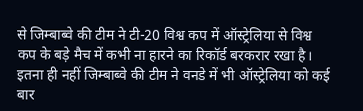से जिम्बाब्वे की टीम ने टी-20 विश्व कप में ऑस्ट्रेलिया से विश्व कप के बड़े मैच में कभी ना हारने का रिकॉर्ड बरकरार रखा है। इतना ही नहीं जिम्बाब्वे की टीम ने वनडे में भी ऑस्ट्रेलिया को कई बार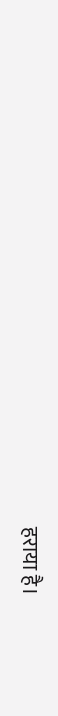हराया है।